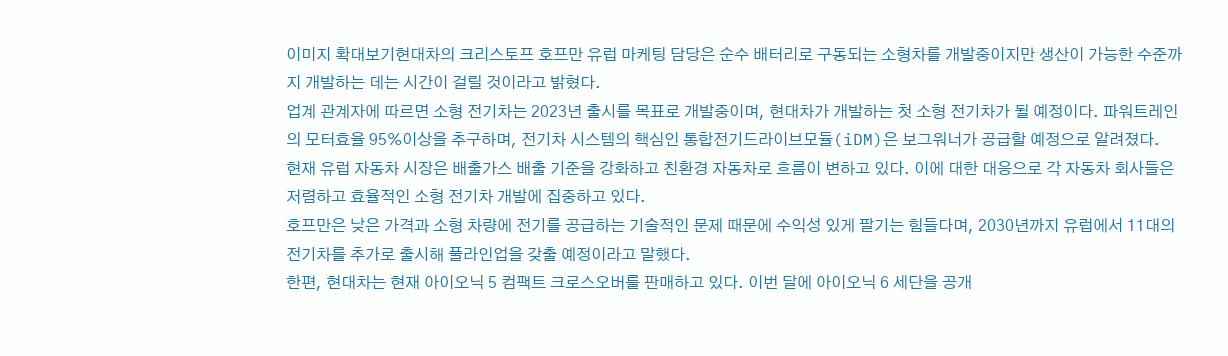이미지 확대보기현대차의 크리스토프 호프만 유럽 마케팅 담당은 순수 배터리로 구동되는 소형차를 개발중이지만 생산이 가능한 수준까지 개발하는 데는 시간이 걸릴 것이라고 밝혔다.
업계 관계자에 따르면 소형 전기차는 2023년 출시를 목표로 개발중이며, 현대차가 개발하는 첫 소형 전기차가 될 예정이다. 파워트레인의 모터효율 95%이상을 추구하며, 전기차 시스템의 핵심인 통합전기드라이브모듈(iDM)은 보그워너가 공급할 예정으로 알려졌다.
현재 유럽 자동차 시장은 배출가스 배출 기준을 강화하고 친환경 자동차로 흐름이 변하고 있다. 이에 대한 대응으로 각 자동차 회사들은 저렴하고 효율적인 소형 전기차 개발에 집중하고 있다.
호프만은 낮은 가격과 소형 차량에 전기를 공급하는 기술적인 문제 때문에 수익성 있게 팔기는 힘들다며, 2030년까지 유럽에서 11대의 전기차를 추가로 출시해 풀라인업을 갖출 예정이라고 말했다.
한편, 현대차는 현재 아이오닉 5 컴팩트 크로스오버를 판매하고 있다. 이번 달에 아이오닉 6 세단을 공개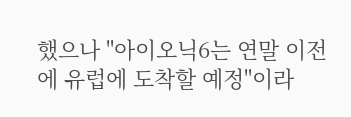했으나 "아이오닉6는 연말 이전에 유럽에 도착할 예정"이라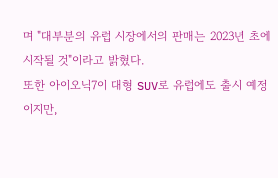며 "대부분의 유럽 시장에서의 판매는 2023년 초에 시작될 것"이라고 밝혔다.
또한 아이오닉7이 대형 SUV로 유럽에도 출시 예정이지만,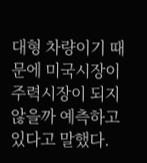대형 차량이기 때문에 미국시장이 주력시장이 되지 않을까 예측하고 있다고 말했다.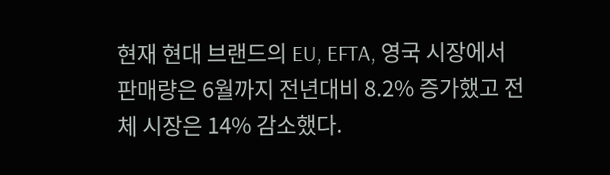현재 현대 브랜드의 EU, EFTA, 영국 시장에서 판매량은 6월까지 전년대비 8.2% 증가했고 전체 시장은 14% 감소했다.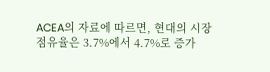ACEA의 자료에 따르면, 현대의 시장 점유율은 3.7%에서 4.7%로 증가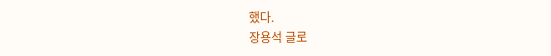했다.
장용석 글로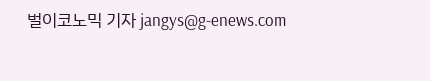벌이코노믹 기자 jangys@g-enews.com